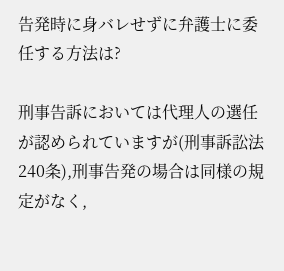告発時に身バレせずに弁護士に委任する方法は?

刑事告訴においては代理人の選任が認められていますが(刑事訴訟法240条),刑事告発の場合は同様の規定がなく,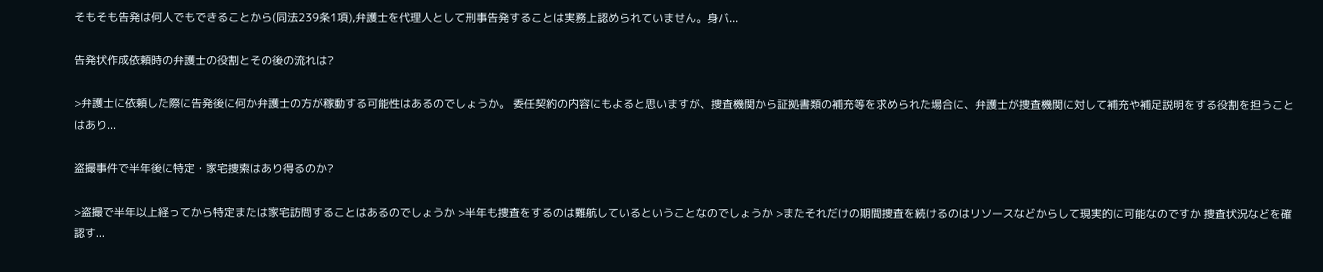そもそも告発は何人でもできることから(同法239条1項),弁護士を代理人として刑事告発することは実務上認められていません。身バ...

告発状作成依頼時の弁護士の役割とその後の流れは?

>弁護士に依頼した際に告発後に何か弁護士の方が稼動する可能性はあるのでしょうか。 委任契約の内容にもよると思いますが、捜査機関から証拠書類の補充等を求められた場合に、弁護士が捜査機関に対して補充や補足説明をする役割を担うことはあり...

盗撮事件で半年後に特定・家宅捜索はあり得るのか?

>盗撮で半年以上経ってから特定または家宅訪問することはあるのでしょうか >半年も捜査をするのは難航しているということなのでしょうか >またそれだけの期間捜査を続けるのはリソースなどからして現実的に可能なのですか 捜査状況などを確認す...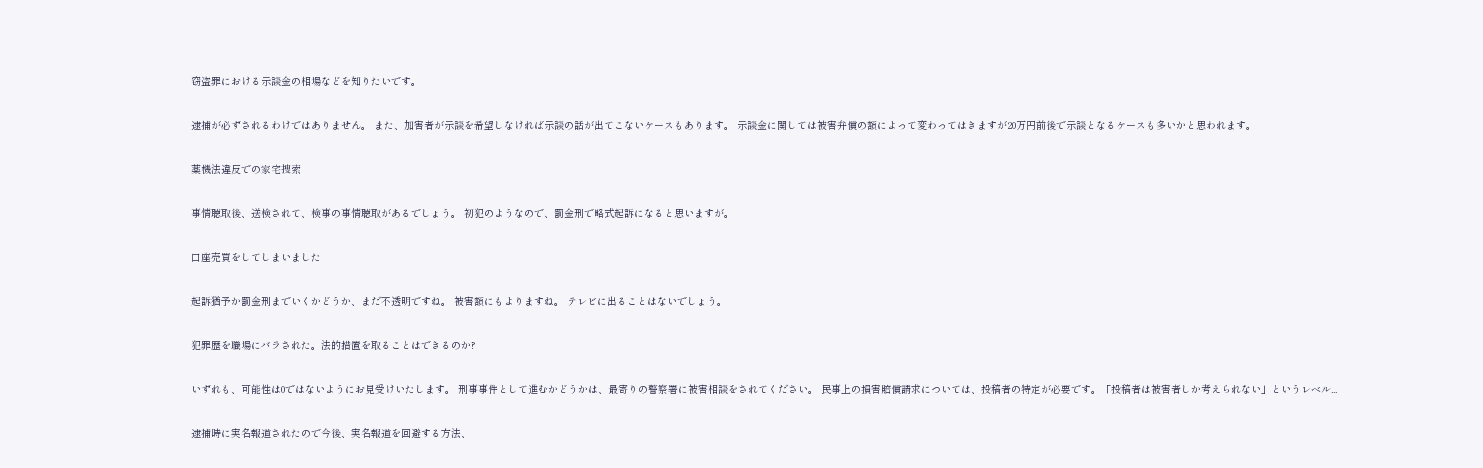窃盗罪における示談金の相場などを知りたいです。

逮捕が必ずされるわけではありません。 また、加害者が示談を希望しなければ示談の話が出てこないケースもあります。 示談金に関しては被害弁償の額によって変わってはきますが20万円前後で示談となるケースも多いかと思われます。

薬機法違反での家宅捜索

事情聴取後、送検されて、検事の事情聴取があるでしょう。 初犯のようなので、罰金刑で略式起訴になると思いますが。

口座売買をしてしまいました

起訴猶予か罰金刑までいくかどうか、まだ不透明ですね。 被害額にもよりますね。 テレビに出ることはないでしょう。

犯罪歴を職場にバラされた。法的措置を取ることはできるのか?

いずれも、可能性は0ではないようにお見受けいたします。 刑事事件として進むかどうかは、最寄りの警察署に被害相談をされてください。 民事上の損害賠償請求については、投稿者の特定が必要です。「投稿者は被害者しか考えられない」というレベル...

逮捕時に実名報道されたので今後、実名報道を回避する方法、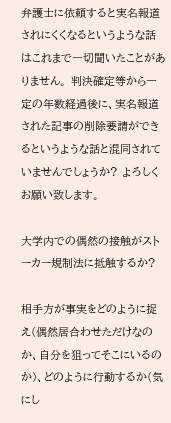弁護士に依頼すると実名報道されにくくなるというような話はこれまで一切聞いたことがありません。 判決確定等から一定の年数経過後に、実名報道された記事の削除要請ができるというような話と混同されていませんでしょうか? よろしくお願い致します。

大学内での偶然の接触がストーカー規制法に抵触するか?

相手方が事実をどのように捉え(偶然居合わせただけなのか、自分を狙ってそこにいるのか)、どのように行動するか(気にし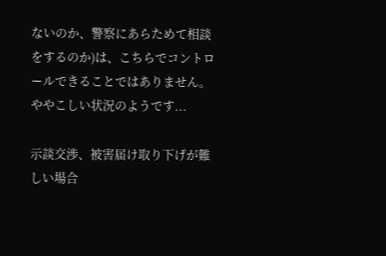ないのか、警察にあらためて相談をするのか)は、こちらでコントロールできることではありません。 ややこしい状況のようです...

示談交渉、被害届け取り下げが難しい場合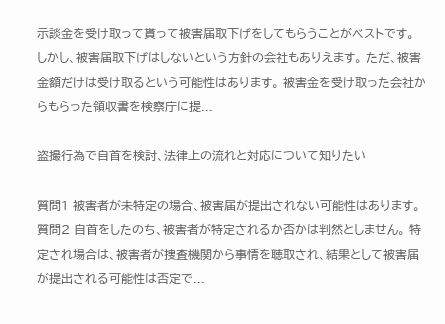示談金を受け取って貰って被害届取下げをしてもらうことがベストです。 しかし、被害届取下げはしないという方針の会社もありえます。 ただ、被害金額だけは受け取るという可能性はあります。 被害金を受け取った会社からもらった領収書を検察庁に提...

盗撮行為で自首を検討、法律上の流れと対応について知りたい

質問1 被害者が未特定の場合、被害届が提出されない可能性はあります。 質問2 自首をしたのち、被害者が特定されるか否かは判然としません。 特定され場合は、被害者が捜査機関から事情を聴取され、結果として被害届が提出される可能性は否定で...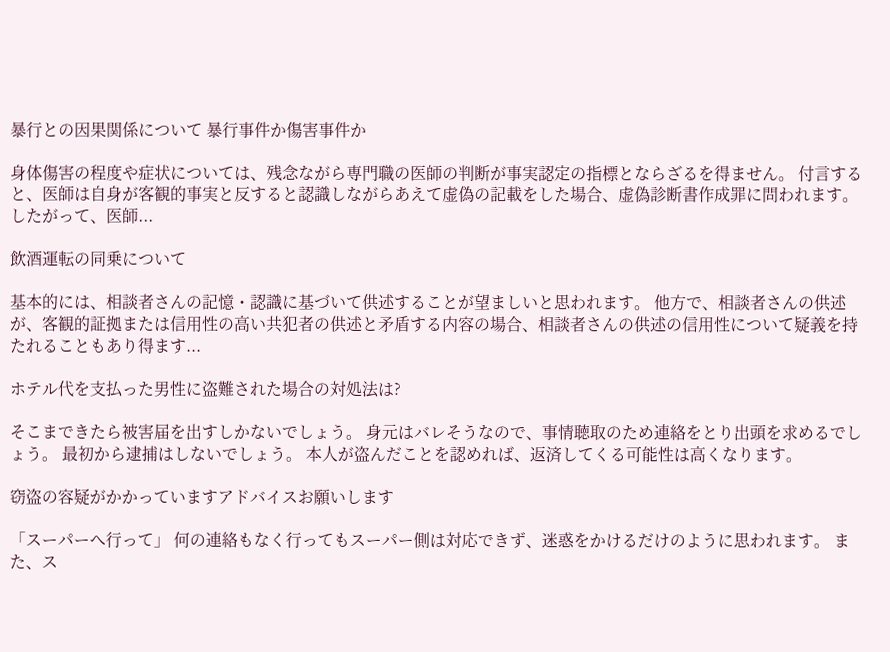暴行との因果関係について 暴行事件か傷害事件か

身体傷害の程度や症状については、残念ながら専門職の医師の判断が事実認定の指標とならざるを得ません。 付言すると、医師は自身が客観的事実と反すると認識しながらあえて虚偽の記載をした場合、虚偽診断書作成罪に問われます。 したがって、医師...

飲酒運転の同乗について

基本的には、相談者さんの記憶・認識に基づいて供述することが望ましいと思われます。 他方で、相談者さんの供述が、客観的証拠または信用性の高い共犯者の供述と矛盾する内容の場合、相談者さんの供述の信用性について疑義を持たれることもあり得ます...

ホテル代を支払った男性に盗難された場合の対処法は?

そこまできたら被害届を出すしかないでしょう。 身元はバレそうなので、事情聴取のため連絡をとり出頭を求めるでしょう。 最初から逮捕はしないでしょう。 本人が盗んだことを認めれば、返済してくる可能性は高くなります。

窃盗の容疑がかかっていますアドバイスお願いします

「スーパーへ行って」 何の連絡もなく行ってもスーパー側は対応できず、迷惑をかけるだけのように思われます。 また、ス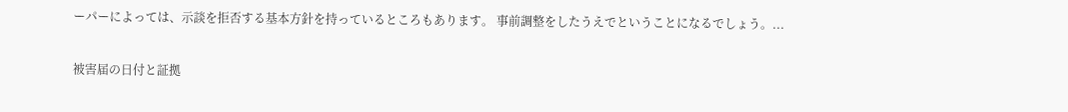ーパーによっては、示談を拒否する基本方針を持っているところもあります。 事前調整をしたうえでということになるでしょう。...

被害届の日付と証拠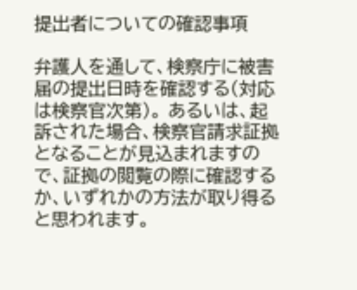提出者についての確認事項

弁護人を通して、検察庁に被害届の提出日時を確認する(対応は検察官次第)。 あるいは、起訴された場合、検察官請求証拠となることが見込まれますので、証拠の閲覧の際に確認するか、いずれかの方法が取り得ると思われます。